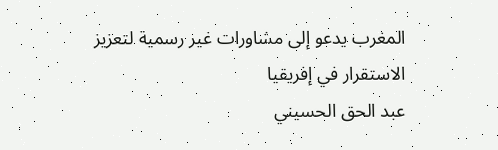المغرب يدعو إلى مشاورات غير رسمية لتعزيز الاستقرار في إفريقيا
عبد الحق الحسيني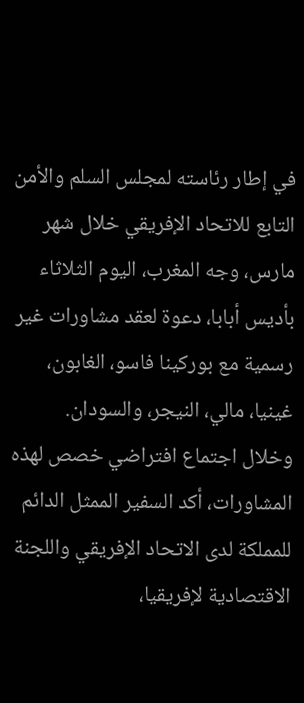في إطار رئاسته لمجلس السلم والأمن التابع للاتحاد الإفريقي خلال شهر مارس، وجه المغرب، اليوم الثلاثاء بأديس أبابا، دعوة لعقد مشاورات غير رسمية مع بوركينا فاسو، الغابون، غينيا، مالي، النيجر، والسودان.
وخلال اجتماع افتراضي خصص لهذه المشاورات، أكد السفير الممثل الدائم للمملكة لدى الاتحاد الإفريقي واللجنة الاقتصادية لإفريقيا،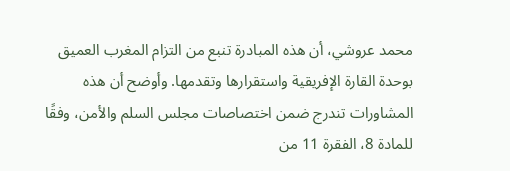محمد عروشي، أن هذه المبادرة تنبع من التزام المغرب العميق بوحدة القارة الإفريقية واستقرارها وتقدمها. وأوضح أن هذه المشاورات تندرج ضمن اختصاصات مجلس السلم والأمن، وفقًا للمادة 8، الفقرة 11 من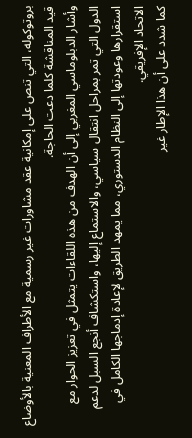بروتوكوله، التي تنص على إمكانية عقد مشاورات غير رسمية مع الأطراف المعنية بالأوضاع قيد المناقشة كلما دعت الحاجة.
وأشار الدبلوماسي المغربي إلى أن الهدف من هذه اللقاءات يتمثل في تعزيز الحوار مع الدول التي تمر بمراحل انتقال سياسي، والاستماع إليها، واستكشاف أنجع السبل لدعم استقرارها وعودتها إلى النظام الدستوري، مما يمهد الطريق لإعادة إدماجها الكامل في الاتحاد الإفريقي.
كما شدد على أن هذا الإطار غير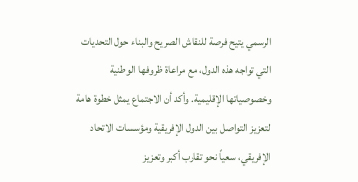الرسمي يتيح فرصة للنقاش الصريح والبناء حول التحديات التي تواجه هذه الدول، مع مراعاة ظروفها الوطنية وخصوصياتها الإقليمية. وأكد أن الاجتماع يمثل خطوة هامة لتعزيز التواصل بين الدول الإفريقية ومؤسسات الاتحاد الإفريقي، سعياً نحو تقارب أكبر وتعزيز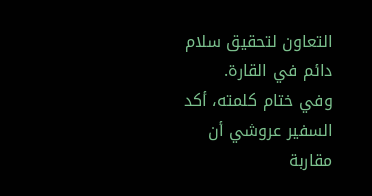التعاون لتحقيق سلام دائم في القارة.
وفي ختام كلمته، أكد السفير عروشي أن مقاربة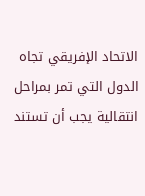الاتحاد الإفريقي تجاه الدول التي تمر بمراحل انتقالية يجب أن تستند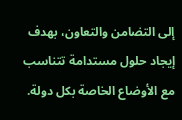إلى التضامن والتعاون، بهدف إيجاد حلول مستدامة تتناسب مع الأوضاع الخاصة بكل دولة.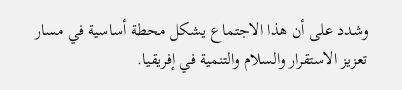وشدد على أن هذا الاجتماع يشكل محطة أساسية في مسار تعزيز الاستقرار والسلام والتنمية في إفريقيا.